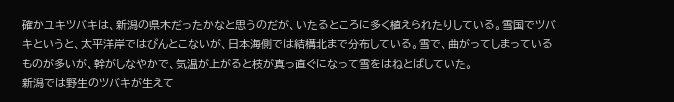確かユキツバキは、新潟の県木だったかなと思うのだが、いたるところに多く植えられたりしている。雪国でツバキというと、太平洋岸ではぴんとこないが、日本海側では結構北まで分布している。雪で、曲がってしまっているものが多いが、幹がしなやかで、気温が上がると枝が真っ直ぐになって雪をはねとばしていた。
新潟では野生のツバキが生えて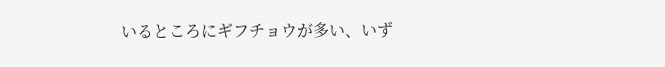いるところにギフチョウが多い、いず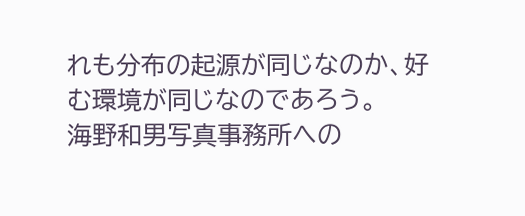れも分布の起源が同じなのか、好む環境が同じなのであろう。
海野和男写真事務所への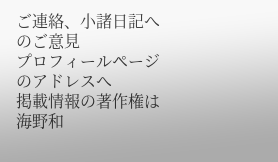ご連絡、小諸日記へのご意見
プロフィールページのアドレスへ
掲載情報の著作権は海野和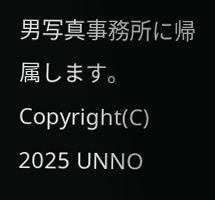男写真事務所に帰属します。
Copyright(C) 2025 UNNO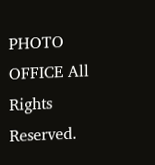PHOTO OFFICE All Rights Reserved.